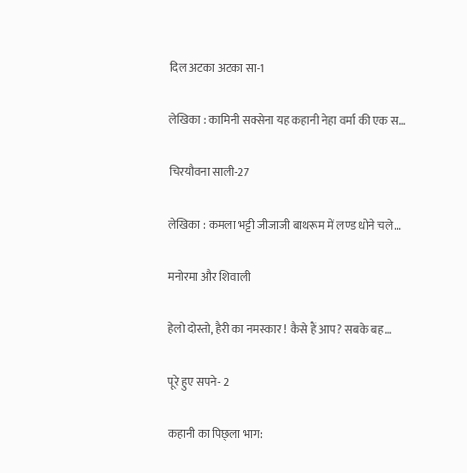दिल अटका अटका सा-1

लेखिका : कामिनी सक्सेना यह कहानी नेहा वर्मा की एक स…

चिरयौवना साली-27

लेखिका : कमला भट्टी जीजाजी बाथरूम में लण्ड धोने चले…

मनोरमा और शिवाली

हेलो दोस्तो, हैरी का नमस्कार ! कैसे हैं आप? सबके बह…

पूरे हुए सपने- 2

कहानी का पिछ्ला भाग: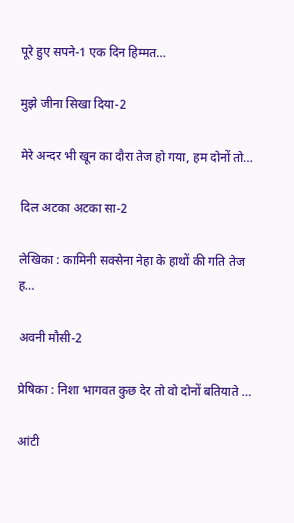पूरे हुए सपने-1 एक दिन हिम्मत…

मुझे जीना सिखा दिया-2

मेरे अन्‍दर भी खून का दौरा तेज हो गया, हम दोनों तो…

दिल अटका अटका सा-2

लेखिका : कामिनी सक्सेना नेहा के हाथों की गति तेज ह…

अवनी मौसी-2

प्रेषिका : निशा भागवत कुछ देर तो वो दोनों बतियाते …

आंटी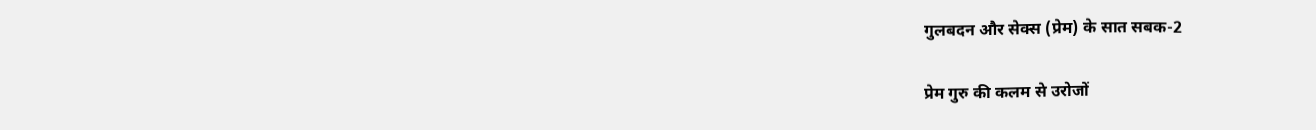गुलबदन और सेक्स (प्रेम) के सात सबक-2

प्रेम गुरु की कलम से उरोजों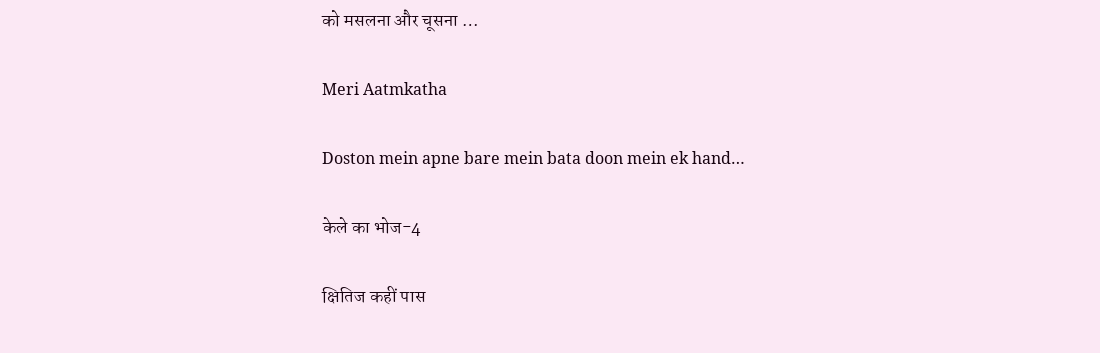को मसलना और चूसना …

Meri Aatmkatha

Doston mein apne bare mein bata doon mein ek hand…

केले का भोज-4

क्षितिज कहीं पास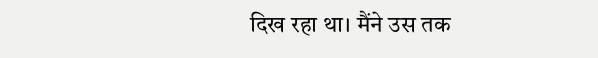दिख रहा था। मैंने उस तक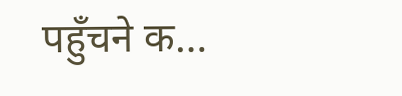पहुँचने क…